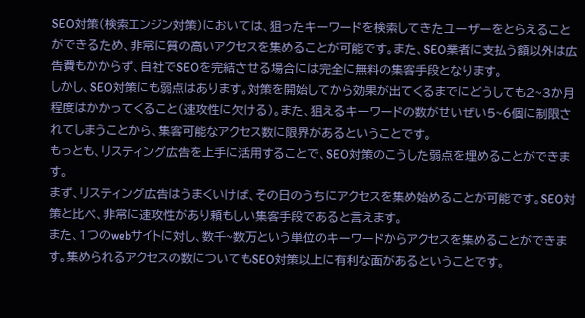SEO対策(検索エンジン対策)においては、狙ったキーワードを検索してきたユーザーをとらえることができるため、非常に質の高いアクセスを集めることが可能です。また、SEO業者に支払う額以外は広告費もかからず、自社でSEOを完結させる場合には完全に無料の集客手段となります。
しかし、SEO対策にも弱点はあります。対策を開始してから効果が出てくるまでにどうしても2~3か月程度はかかってくること(速攻性に欠ける)。また、狙えるキーワードの数がせいぜい5~6個に制限されてしまうことから、集客可能なアクセス数に限界があるということです。
もっとも、リスティング広告を上手に活用することで、SEO対策のこうした弱点を埋めることができます。
まず、リスティング広告はうまくいけば、その日のうちにアクセスを集め始めることが可能です。SEO対策と比べ、非常に速攻性があり頼もしい集客手段であると言えます。
また、1つのwebサイトに対し、数千~数万という単位のキーワードからアクセスを集めることができます。集められるアクセスの数についてもSEO対策以上に有利な面があるということです。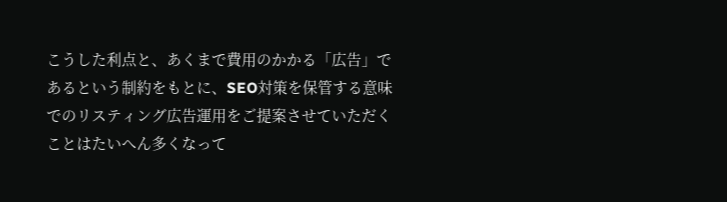こうした利点と、あくまで費用のかかる「広告」であるという制約をもとに、SEO対策を保管する意味でのリスティング広告運用をご提案させていただくことはたいへん多くなって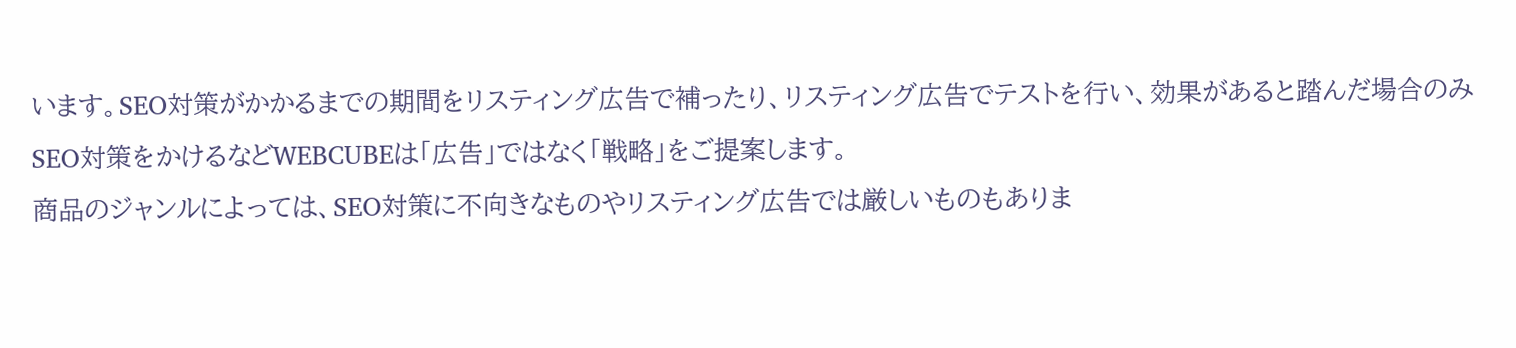います。SEO対策がかかるまでの期間をリスティング広告で補ったり、リスティング広告でテストを行い、効果があると踏んだ場合のみSEO対策をかけるなどWEBCUBEは「広告」ではなく「戦略」をご提案します。
商品のジャンルによっては、SEO対策に不向きなものやリスティング広告では厳しいものもありま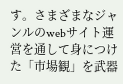す。さまざまなジャンルのwebサイト運営を通して身につけた「市場観」を武器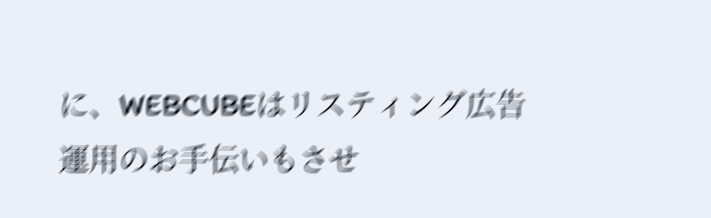に、WEBCUBEはリスティング広告運用のお手伝いもさせ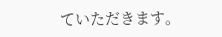ていただきます。